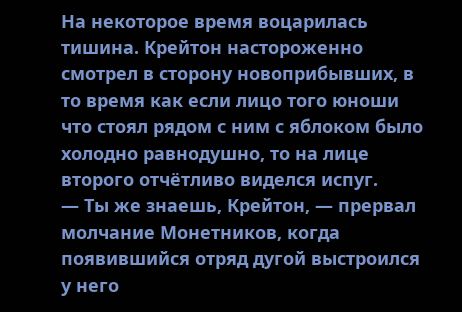На некоторое время воцарилась тишина. Крейтон настороженно смотрел в сторону новоприбывших, в то время как если лицо того юноши что стоял рядом с ним с яблоком было холодно равнодушно, то на лице второго отчётливо виделся испуг.
— Ты же знаешь, Крейтон, — прервал молчание Монетников, когда появившийся отряд дугой выстроился у него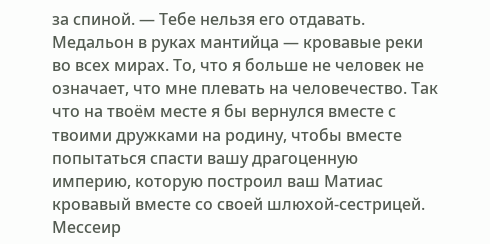за спиной. — Тебе нельзя его отдавать. Медальон в руках мантийца — кровавые реки во всех мирах. То, что я больше не человек не означает, что мне плевать на человечество. Так что на твоём месте я бы вернулся вместе с твоими дружками на родину, чтобы вместе попытаться спасти вашу драгоценную империю, которую построил ваш Матиас кровавый вместе со своей шлюхой-сестрицей.
Мессеир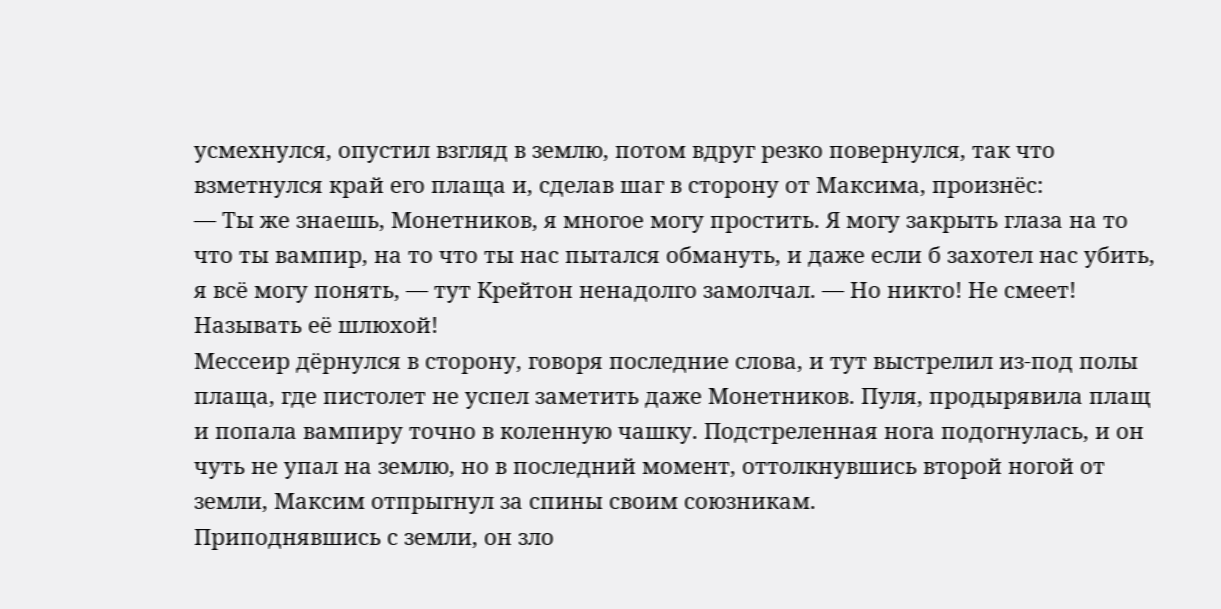усмехнулся, опустил взгляд в землю, потом вдруг резко повернулся, так что взметнулся край его плаща и, сделав шаг в сторону от Максима, произнёс:
— Ты же знаешь, Монетников, я многое могу простить. Я могу закрыть глаза на то что ты вампир, на то что ты нас пытался обмануть, и даже если б захотел нас убить, я всё могу понять, — тут Крейтон ненадолго замолчал. — Но никто! Не смеет! Называть её шлюхой!
Мессеир дёрнулся в сторону, говоря последние слова, и тут выстрелил из-под полы плаща, где пистолет не успел заметить даже Монетников. Пуля, продырявила плащ и попала вампиру точно в коленную чашку. Подстреленная нога подогнулась, и он чуть не упал на землю, но в последний момент, оттолкнувшись второй ногой от земли, Максим отпрыгнул за спины своим союзникам.
Приподнявшись с земли, он зло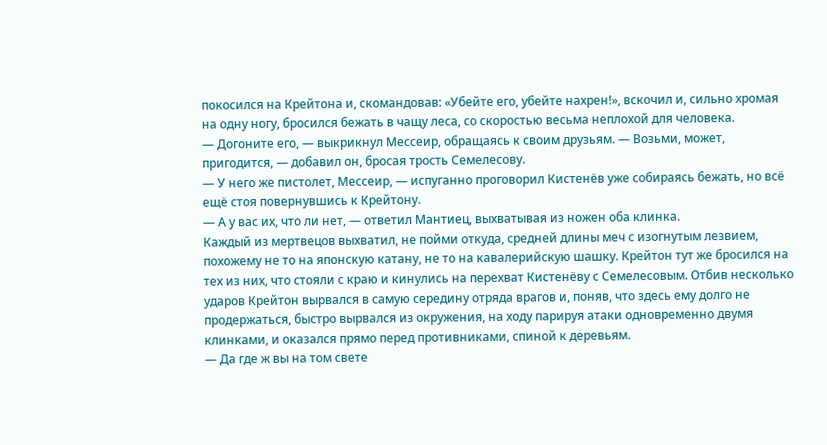покосился на Крейтона и, скомандовав: «Убейте его, убейте нахрен!», вскочил и, сильно хромая на одну ногу, бросился бежать в чащу леса, со скоростью весьма неплохой для человека.
— Догоните его, — выкрикнул Мессеир, обращаясь к своим друзьям. — Возьми, может, пригодится, — добавил он, бросая трость Семелесову.
— У него же пистолет, Мессеир, — испуганно проговорил Кистенёв уже собираясь бежать, но всё ещё стоя повернувшись к Крейтону.
— А у вас их, что ли нет, — ответил Мантиец, выхватывая из ножен оба клинка.
Каждый из мертвецов выхватил, не пойми откуда, средней длины меч с изогнутым лезвием, похожему не то на японскую катану, не то на кавалерийскую шашку. Крейтон тут же бросился на тех из них, что стояли с краю и кинулись на перехват Кистенёву с Семелесовым. Отбив несколько ударов Крейтон вырвался в самую середину отряда врагов и, поняв, что здесь ему долго не продержаться, быстро вырвался из окружения, на ходу парируя атаки одновременно двумя клинками, и оказался прямо перед противниками, спиной к деревьям.
— Да где ж вы на том свете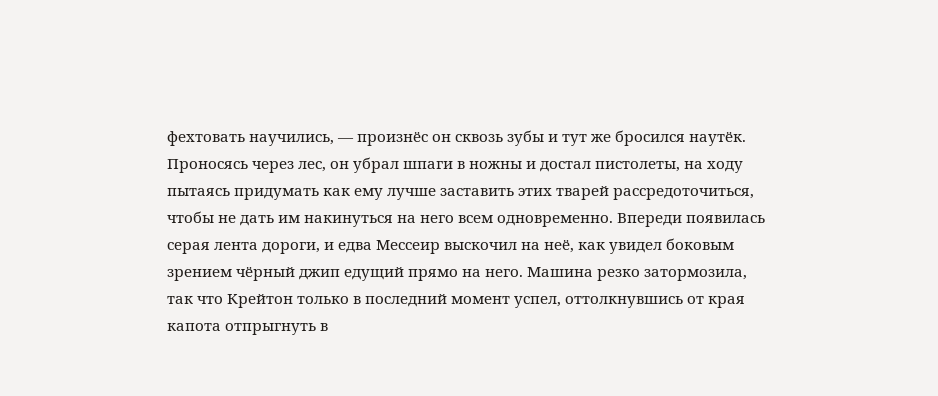фехтовать научились, — произнёс он сквозь зубы и тут же бросился наутёк.
Проносясь через лес, он убрал шпаги в ножны и достал пистолеты, на ходу пытаясь придумать как ему лучше заставить этих тварей рассредоточиться, чтобы не дать им накинуться на него всем одновременно. Впереди появилась серая лента дороги, и едва Мессеир выскочил на неё, как увидел боковым зрением чёрный джип едущий прямо на него. Машина резко затормозила, так что Крейтон только в последний момент успел, оттолкнувшись от края капота отпрыгнуть в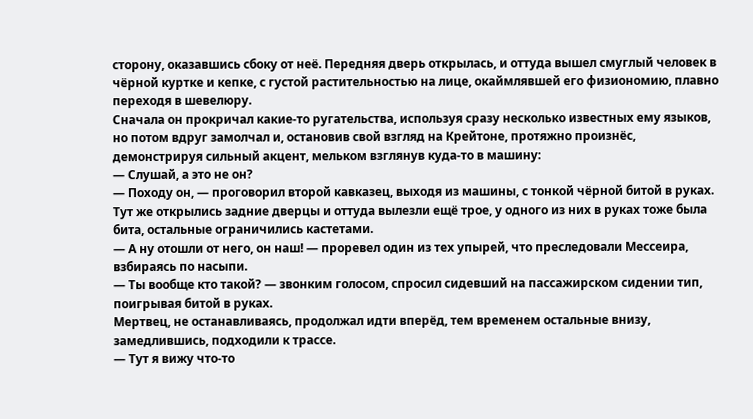сторону, оказавшись сбоку от неё. Передняя дверь открылась, и оттуда вышел смуглый человек в чёрной куртке и кепке, с густой растительностью на лице, окаймлявшей его физиономию, плавно переходя в шевелюру.
Сначала он прокричал какие-то ругательства, используя сразу несколько известных ему языков, но потом вдруг замолчал и, остановив свой взгляд на Крейтоне, протяжно произнёс, демонстрируя сильный акцент, мельком взглянув куда-то в машину:
— Слушай, а это не он?
— Походу он, — проговорил второй кавказец, выходя из машины, с тонкой чёрной битой в руках.
Тут же открылись задние дверцы и оттуда вылезли ещё трое, у одного из них в руках тоже была бита, остальные ограничились кастетами.
— А ну отошли от него, он наш! — проревел один из тех упырей, что преследовали Мессеира, взбираясь по насыпи.
— Ты вообще кто такой? — звонким голосом, спросил сидевший на пассажирском сидении тип, поигрывая битой в руках.
Мертвец, не останавливаясь, продолжал идти вперёд, тем временем остальные внизу, замедлившись, подходили к трассе.
— Тут я вижу что-то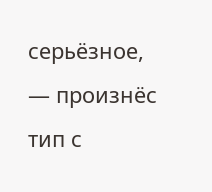серьёзное, — произнёс тип с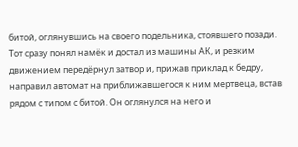битой, оглянувшись на своего подельника, стоявшего позади.
Тот сразу понял намёк и достал из машины АК, и резким движением передёрнул затвор и, прижав приклад к бедру, направил автомат на приближавшегося к ним мертвеца, встав рядом с типом с битой. Он оглянулся на него и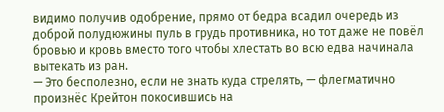видимо получив одобрение, прямо от бедра всадил очередь из доброй полудюжины пуль в грудь противника, но тот даже не повёл бровью и кровь вместо того чтобы хлестать во всю едва начинала вытекать из ран.
— Это бесполезно, если не знать куда стрелять, — флегматично произнёс Крейтон покосившись на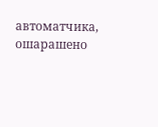автоматчика, ошарашено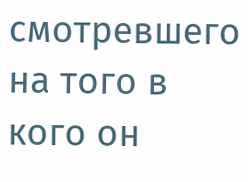смотревшего на того в кого он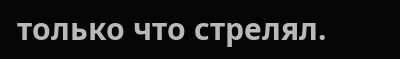только что стрелял.